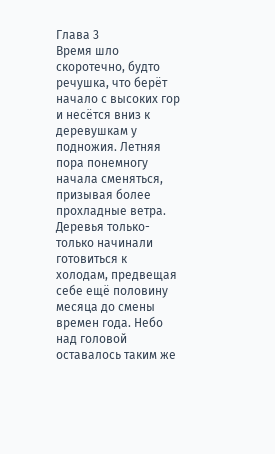Глава 3
Время шло скоротечно, будто речушка, что берёт начало с высоких гор и несётся вниз к деревушкам у подножия. Летняя пора понемногу начала сменяться, призывая более прохладные ветра. Деревья только-только начинали готовиться к холодам, предвещая себе ещё половину месяца до смены времен года. Небо над головой оставалось таким же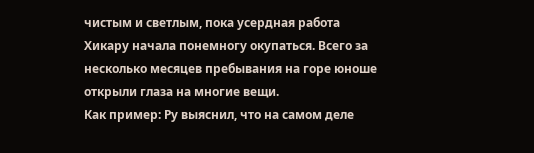чистым и светлым, пока усердная работа Хикару начала понемногу окупаться. Всего за несколько месяцев пребывания на горе юноше открыли глаза на многие вещи.
Как пример: Ру выяснил, что на самом деле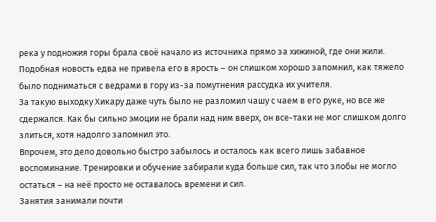река у подножия горы брала своё начало из источника прямо за хижиной, где они жили. Подобная новость едва не привела его в ярость – он слишком хорошо запомнил, как тяжело было подниматься с ведрами в гору из-за помутнения рассудка их учителя.
За такую выходку Хикару даже чуть было не разломил чашу с чаем в его руке, но все же сдержался. Как бы сильно эмоции не брали над ним вверх, он все-таки не мог слишком долго злиться, хотя надолго запомнил это.
Впрочем, это дело довольно быстро забылось и осталось как всего лишь забавное воспоминание. Тренировки и обучение забирали куда больше сил, так что злобы не могло остаться – на неё просто не оставалось времени и сил.
Занятия занимали почти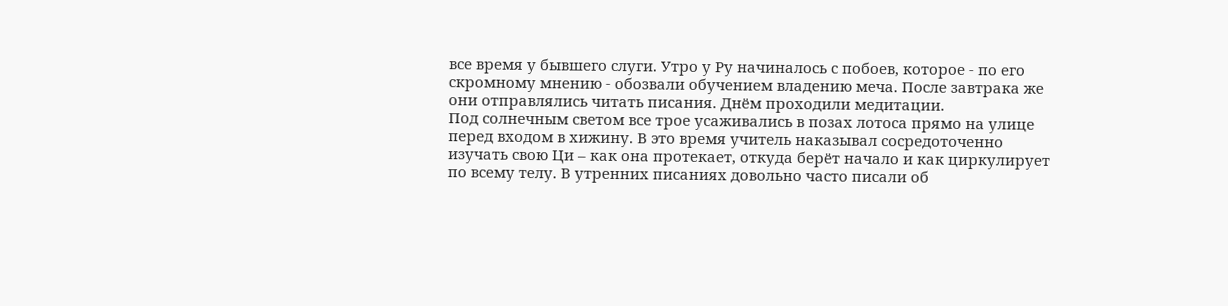все время у бывшего слуги. Утро у Ру начиналось с побоев, которое - по его скромному мнению - обозвали обучением владению меча. После завтрака же они отправлялись читать писания. Днём проходили медитации.
Под солнечным светом все трое усаживались в позах лотоса прямо на улице перед входом в хижину. В это время учитель наказывал сосредоточенно изучать свою Ци – как она протекает, откуда берёт начало и как циркулирует по всему телу. В утренних писаниях довольно часто писали об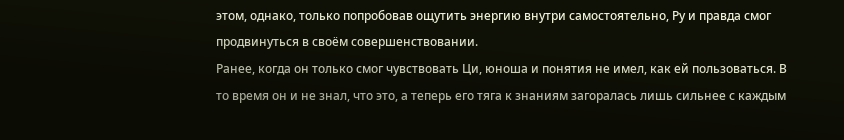этом, однако, только попробовав ощутить энергию внутри самостоятельно, Ру и правда смог продвинуться в своём совершенствовании.
Ранее, когда он только смог чувствовать Ци, юноша и понятия не имел, как ей пользоваться. В то время он и не знал, что это, а теперь его тяга к знаниям загоралась лишь сильнее с каждым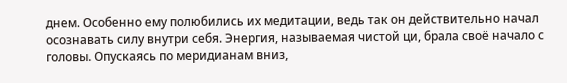днем. Особенно ему полюбились их медитации, ведь так он действительно начал осознавать силу внутри себя. Энергия, называемая чистой ци, брала своё начало с головы. Опускаясь по меридианам вниз,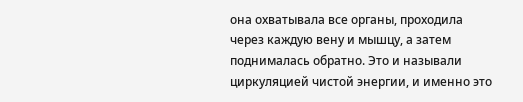она охватывала все органы, проходила через каждую вену и мышцу, а затем поднималась обратно. Это и называли циркуляцией чистой энергии, и именно это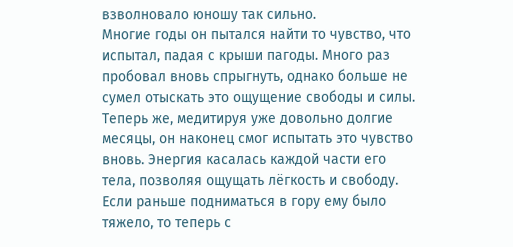взволновало юношу так сильно.
Многие годы он пытался найти то чувство, что испытал, падая с крыши пагоды. Много раз пробовал вновь спрыгнуть, однако больше не сумел отыскать это ощущение свободы и силы. Теперь же, медитируя уже довольно долгие месяцы, он наконец смог испытать это чувство вновь. Энергия касалась каждой части его тела, позволяя ощущать лёгкость и свободу. Если раньше подниматься в гору ему было тяжело, то теперь с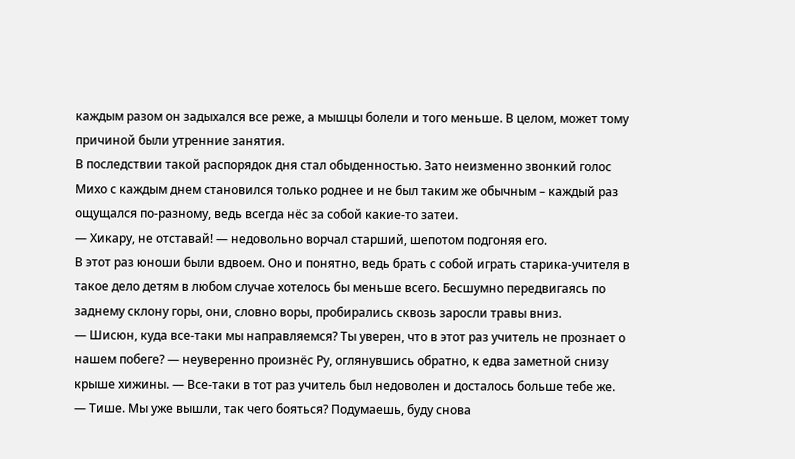каждым разом он задыхался все реже, а мышцы болели и того меньше. В целом, может тому причиной были утренние занятия.
В последствии такой распорядок дня стал обыденностью. Зато неизменно звонкий голос Михо с каждым днем становился только роднее и не был таким же обычным – каждый раз ощущался по-разному, ведь всегда нёс за собой какие-то затеи.
— Хикару, не отставай! — недовольно ворчал старший, шепотом подгоняя его.
В этот раз юноши были вдвоем. Оно и понятно, ведь брать с собой играть старика-учителя в такое дело детям в любом случае хотелось бы меньше всего. Бесшумно передвигаясь по заднему склону горы, они, словно воры, пробирались сквозь заросли травы вниз.
— Шисюн, куда все-таки мы направляемся? Ты уверен, что в этот раз учитель не прознает о нашем побеге? — неуверенно произнёс Ру, оглянувшись обратно, к едва заметной снизу крыше хижины. — Все-таки в тот раз учитель был недоволен и досталось больше тебе же.
— Тише. Мы уже вышли, так чего бояться? Подумаешь, буду снова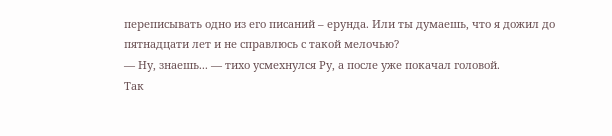переписывать одно из его писаний – ерунда. Или ты думаешь, что я дожил до пятнадцати лет и не справлюсь с такой мелочью?
— Ну, знаешь... — тихо усмехнулся Ру, а после уже покачал головой.
Так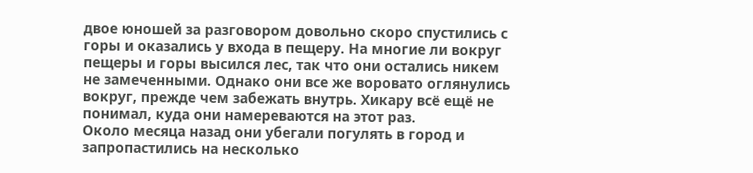двое юношей за разговором довольно скоро спустились с горы и оказались у входа в пещеру. На многие ли вокруг пещеры и горы высился лес, так что они остались никем не замеченными. Однако они все же воровато оглянулись вокруг, прежде чем забежать внутрь. Хикару всё ещё не понимал, куда они намереваются на этот раз.
Около месяца назад они убегали погулять в город и запропастились на несколько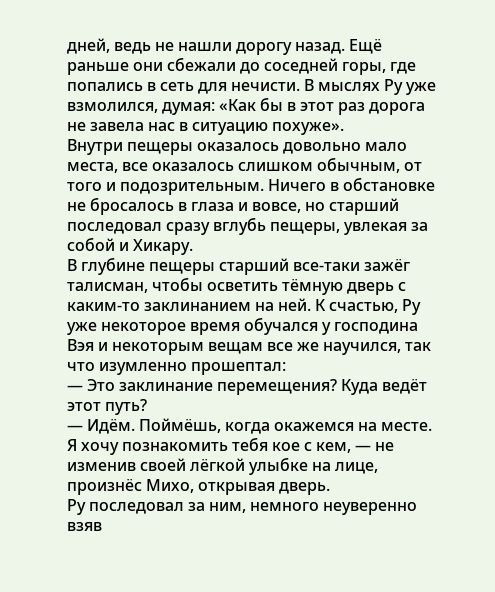дней, ведь не нашли дорогу назад. Ещё раньше они сбежали до соседней горы, где попались в сеть для нечисти. В мыслях Ру уже взмолился, думая: «Как бы в этот раз дорога не завела нас в ситуацию похуже».
Внутри пещеры оказалось довольно мало места, все оказалось слишком обычным, от того и подозрительным. Ничего в обстановке не бросалось в глаза и вовсе, но старший последовал сразу вглубь пещеры, увлекая за собой и Хикару.
В глубине пещеры старший все-таки зажёг талисман, чтобы осветить тёмную дверь с каким-то заклинанием на ней. К счастью, Ру уже некоторое время обучался у господина Вэя и некоторым вещам все же научился, так что изумленно прошептал:
— Это заклинание перемещения? Куда ведёт этот путь?
— Идём. Поймёшь, когда окажемся на месте. Я хочу познакомить тебя кое с кем, — не изменив своей лёгкой улыбке на лице, произнёс Михо, открывая дверь.
Ру последовал за ним, немного неуверенно взяв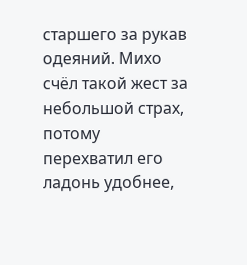старшего за рукав одеяний. Михо счёл такой жест за небольшой страх, потому перехватил его ладонь удобнее,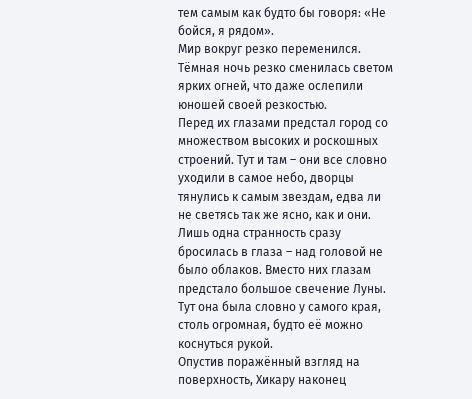тем самым как будто бы говоря: «Не бойся, я рядом».
Мир вокруг резко переменился. Тёмная ночь резко сменилась светом ярких огней, что даже ослепили юношей своей резкостью.
Перед их глазами предстал город со множеством высоких и роскошных строений. Тут и там – они все словно уходили в самое небо, дворцы тянулись к самым звездам, едва ли не светясь так же ясно, как и они. Лишь одна странность сразу бросилась в глаза – над головой не было облаков. Вместо них глазам предстало большое свечение Луны. Тут она была словно у самого края, столь огромная, будто её можно коснуться рукой.
Опустив поражённый взгляд на поверхность, Хикару наконец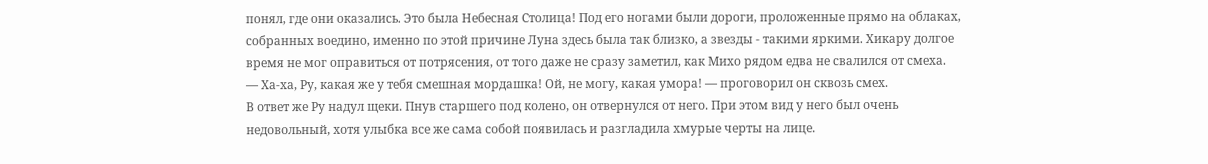понял, где они оказались. Это была Небесная Столица! Под его ногами были дороги, проложенные прямо на облаках, собранных воедино, именно по этой причине Луна здесь была так близко, а звезды - такими яркими. Хикару долгое время не мог оправиться от потрясения, от того даже не сразу заметил, как Михо рядом едва не свалился от смеха.
— Ха-ха, Ру, какая же у тебя смешная мордашка! Ой, не могу, какая умора! — проговорил он сквозь смех.
В ответ же Ру надул щеки. Пнув старшего под колено, он отвернулся от него. При этом вид у него был очень недовольный, хотя улыбка все же сама собой появилась и разгладила хмурые черты на лице.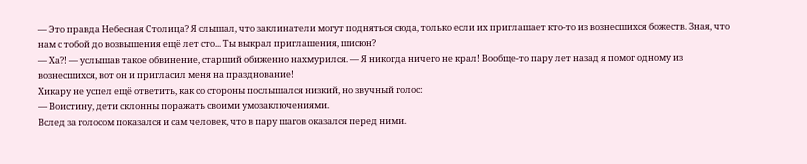— Это правда Небесная Столица? Я слышал, что заклинатели могут подняться сюда, только если их приглашает кто-то из вознесшихся божеств. Зная, что нам с тобой до возвышения ещё лет сто... Ты выкрал приглашения, шисюн?
— Ха?! — услышав такое обвинение, старший обиженно нахмурился. — Я никогда ничего не крал! Вообще-то пару лет назад я помог одному из вознесшихся, вот он и пригласил меня на празднование!
Хикару не успел ещё ответить, как со стороны послышался низкий, но звучный голос:
— Воистину, дети склонны поражать своими умозаключениями.
Вслед за голосом показался и сам человек, что в пару шагов оказался перед ними.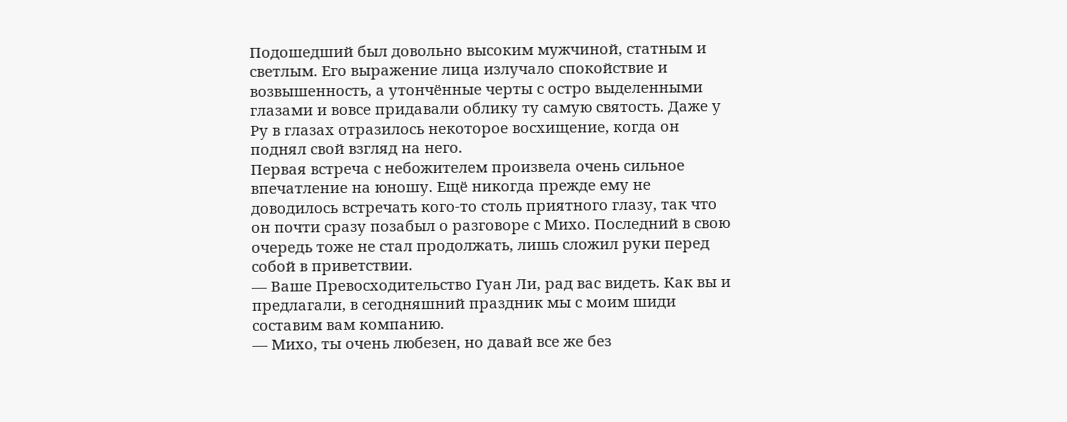Подошедший был довольно высоким мужчиной, статным и светлым. Его выражение лица излучало спокойствие и возвышенность, а утончённые черты с остро выделенными глазами и вовсе придавали облику ту самую святость. Даже у Ру в глазах отразилось некоторое восхищение, когда он поднял свой взгляд на него.
Первая встреча с небожителем произвела очень сильное впечатление на юношу. Ещё никогда прежде ему не доводилось встречать кого-то столь приятного глазу, так что он почти сразу позабыл о разговоре с Михо. Последний в свою очередь тоже не стал продолжать, лишь сложил руки перед собой в приветствии.
— Ваше Превосходительство Гуан Ли, рад вас видеть. Как вы и предлагали, в сегодняшний праздник мы с моим шиди составим вам компанию.
— Михо, ты очень любезен, но давай все же без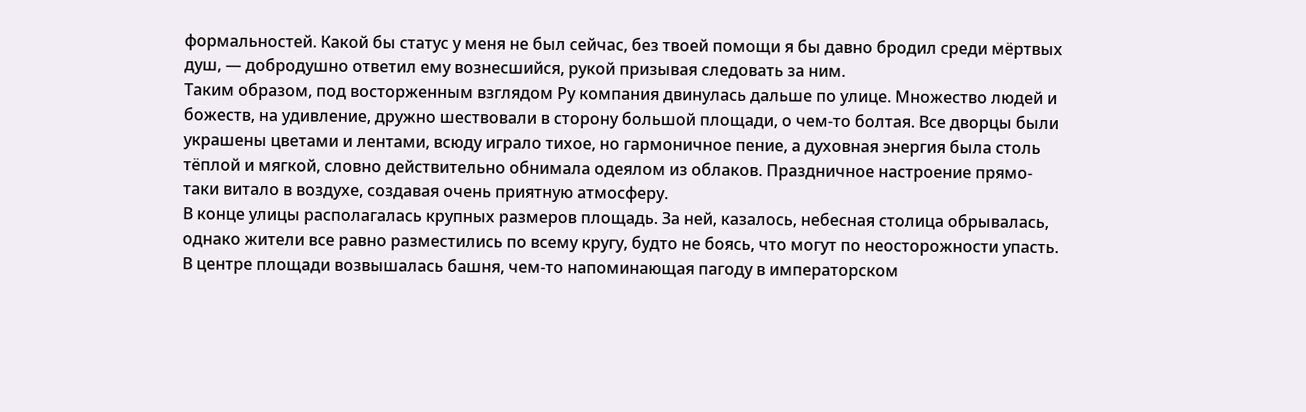формальностей. Какой бы статус у меня не был сейчас, без твоей помощи я бы давно бродил среди мёртвых душ, — добродушно ответил ему вознесшийся, рукой призывая следовать за ним.
Таким образом, под восторженным взглядом Ру компания двинулась дальше по улице. Множество людей и божеств, на удивление, дружно шествовали в сторону большой площади, о чем-то болтая. Все дворцы были украшены цветами и лентами, всюду играло тихое, но гармоничное пение, а духовная энергия была столь тёплой и мягкой, словно действительно обнимала одеялом из облаков. Праздничное настроение прямо-таки витало в воздухе, создавая очень приятную атмосферу.
В конце улицы располагалась крупных размеров площадь. За ней, казалось, небесная столица обрывалась, однако жители все равно разместились по всему кругу, будто не боясь, что могут по неосторожности упасть. В центре площади возвышалась башня, чем-то напоминающая пагоду в императорском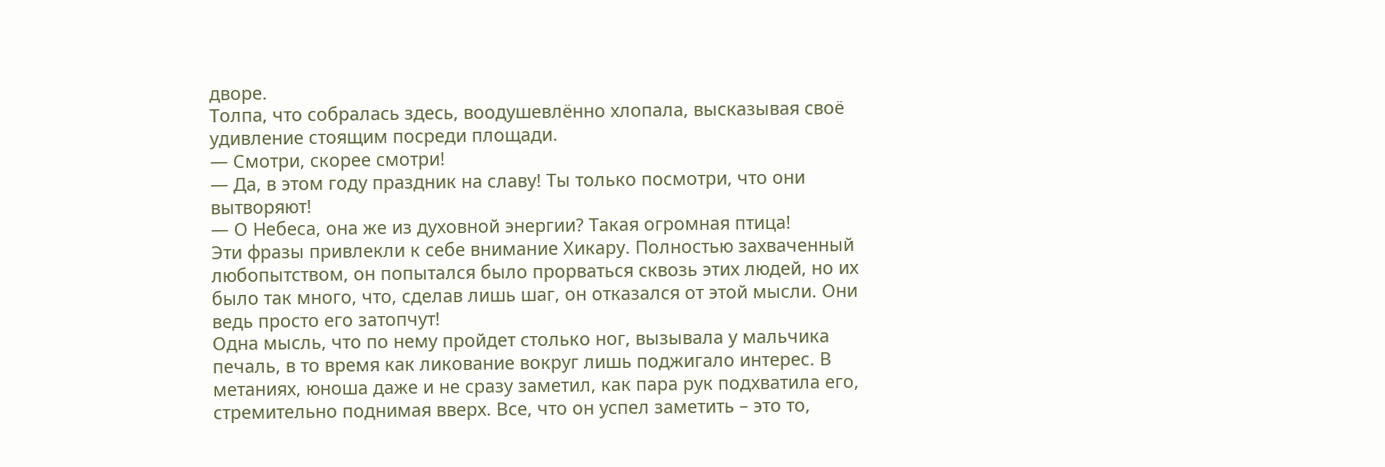дворе.
Толпа, что собралась здесь, воодушевлённо хлопала, высказывая своё удивление стоящим посреди площади.
— Смотри, скорее смотри!
— Да, в этом году праздник на славу! Ты только посмотри, что они вытворяют!
— О Небеса, она же из духовной энергии? Такая огромная птица!
Эти фразы привлекли к себе внимание Хикару. Полностью захваченный любопытством, он попытался было прорваться сквозь этих людей, но их было так много, что, сделав лишь шаг, он отказался от этой мысли. Они ведь просто его затопчут!
Одна мысль, что по нему пройдет столько ног, вызывала у мальчика печаль, в то время как ликование вокруг лишь поджигало интерес. В метаниях, юноша даже и не сразу заметил, как пара рук подхватила его, стремительно поднимая вверх. Все, что он успел заметить – это то,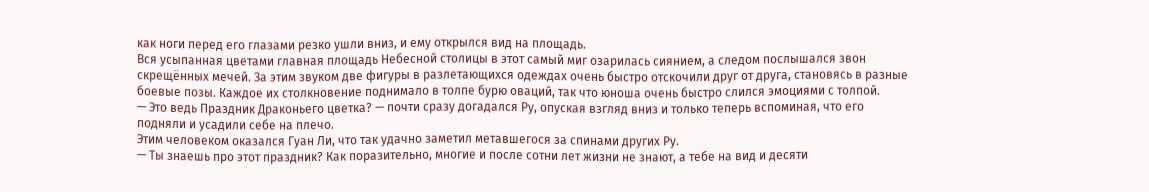как ноги перед его глазами резко ушли вниз, и ему открылся вид на площадь.
Вся усыпанная цветами главная площадь Небесной столицы в этот самый миг озарилась сиянием, а следом послышался звон скрещённых мечей. За этим звуком две фигуры в разлетающихся одеждах очень быстро отскочили друг от друга, становясь в разные боевые позы. Каждое их столкновение поднимало в толпе бурю оваций, так что юноша очень быстро слился эмоциями с толпой.
— Это ведь Праздник Драконьего цветка? — почти сразу догадался Ру, опуская взгляд вниз и только теперь вспоминая, что его подняли и усадили себе на плечо.
Этим человеком оказался Гуан Ли, что так удачно заметил метавшегося за спинами других Ру.
— Ты знаешь про этот праздник? Как поразительно, многие и после сотни лет жизни не знают, а тебе на вид и десяти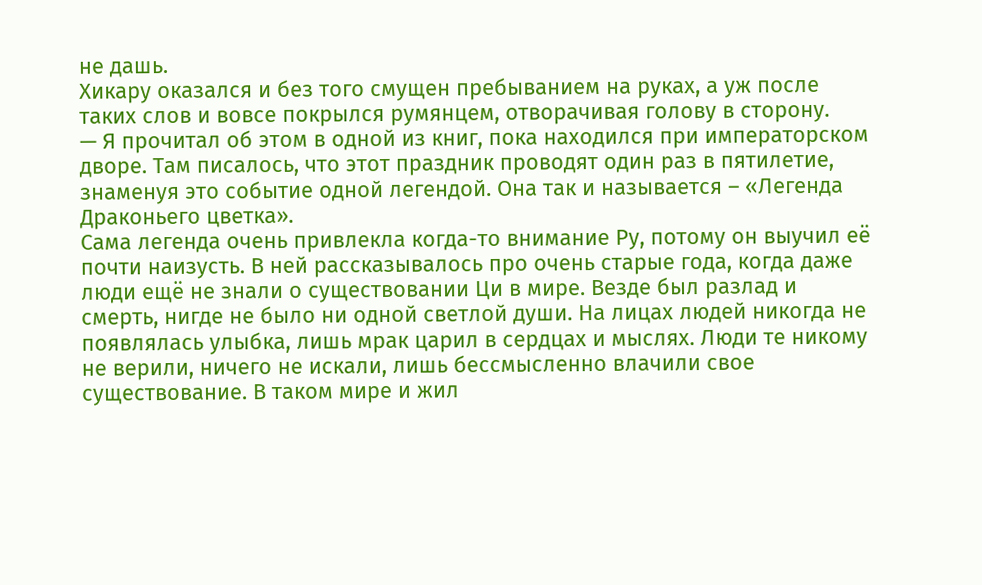не дашь.
Хикару оказался и без того смущен пребыванием на руках, а уж после таких слов и вовсе покрылся румянцем, отворачивая голову в сторону.
— Я прочитал об этом в одной из книг, пока находился при императорском дворе. Там писалось, что этот праздник проводят один раз в пятилетие, знаменуя это событие одной легендой. Она так и называется – «Легенда Драконьего цветка».
Сама легенда очень привлекла когда-то внимание Ру, потому он выучил её почти наизусть. В ней рассказывалось про очень старые года, когда даже люди ещё не знали о существовании Ци в мире. Везде был разлад и смерть, нигде не было ни одной светлой души. На лицах людей никогда не появлялась улыбка, лишь мрак царил в сердцах и мыслях. Люди те никому не верили, ничего не искали, лишь бессмысленно влачили свое существование. В таком мире и жил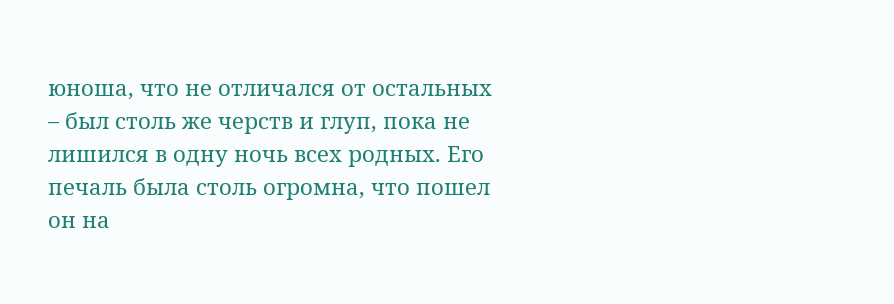юноша, что не отличался от остальных – был столь же черств и глуп, пока не лишился в одну ночь всех родных. Его печаль была столь огромна, что пошел он на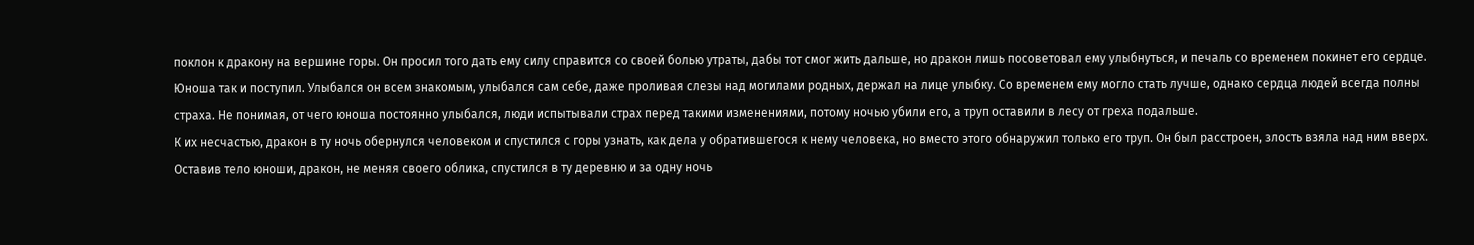поклон к дракону на вершине горы. Он просил того дать ему силу справится со своей болью утраты, дабы тот смог жить дальше, но дракон лишь посоветовал ему улыбнуться, и печаль со временем покинет его сердце.
Юноша так и поступил. Улыбался он всем знакомым, улыбался сам себе, даже проливая слезы над могилами родных, держал на лице улыбку. Со временем ему могло стать лучше, однако сердца людей всегда полны страха. Не понимая, от чего юноша постоянно улыбался, люди испытывали страх перед такими изменениями, потому ночью убили его, а труп оставили в лесу от греха подальше.
К их несчастью, дракон в ту ночь обернулся человеком и спустился с горы узнать, как дела у обратившегося к нему человека, но вместо этого обнаружил только его труп. Он был расстроен, злость взяла над ним вверх. Оставив тело юноши, дракон, не меняя своего облика, спустился в ту деревню и за одну ночь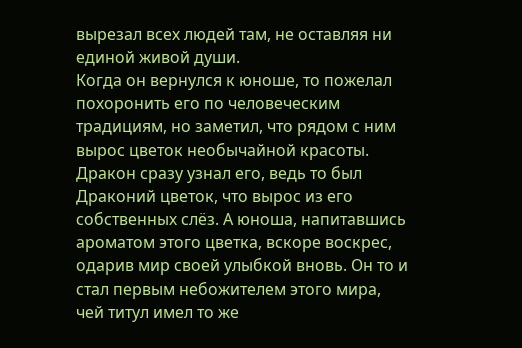вырезал всех людей там, не оставляя ни единой живой души.
Когда он вернулся к юноше, то пожелал похоронить его по человеческим традициям, но заметил, что рядом с ним вырос цветок необычайной красоты. Дракон сразу узнал его, ведь то был Драконий цветок, что вырос из его собственных слёз. А юноша, напитавшись ароматом этого цветка, вскоре воскрес, одарив мир своей улыбкой вновь. Он то и стал первым небожителем этого мира, чей титул имел то же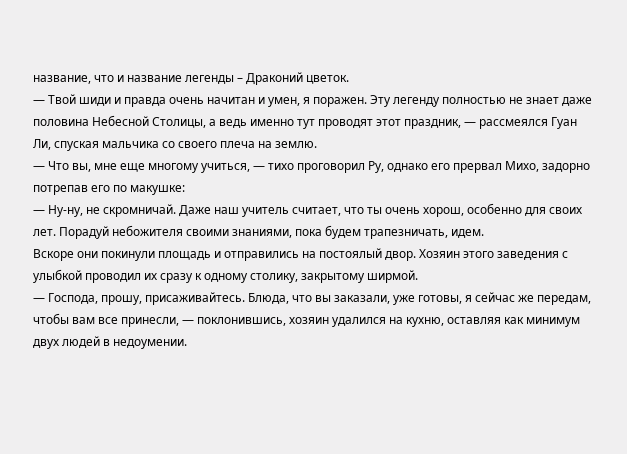название, что и название легенды – Драконий цветок.
— Твой шиди и правда очень начитан и умен, я поражен. Эту легенду полностью не знает даже половина Небесной Столицы, а ведь именно тут проводят этот праздник, — рассмеялся Гуан Ли, спуская мальчика со своего плеча на землю.
— Что вы, мне еще многому учиться, — тихо проговорил Ру, однако его прервал Михо, задорно потрепав его по макушке:
— Ну-ну, не скромничай. Даже наш учитель считает, что ты очень хорош, особенно для своих лет. Порадуй небожителя своими знаниями, пока будем трапезничать, идем.
Вскоре они покинули площадь и отправились на постоялый двор. Хозяин этого заведения с улыбкой проводил их сразу к одному столику, закрытому ширмой.
— Господа, прошу, присаживайтесь. Блюда, что вы заказали, уже готовы, я сейчас же передам, чтобы вам все принесли, — поклонившись, хозяин удалился на кухню, оставляя как минимум двух людей в недоумении.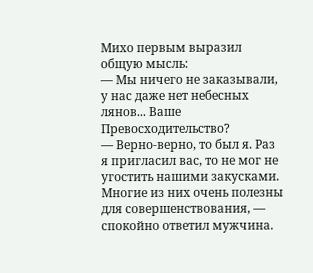Михо первым выразил общую мысль:
— Мы ничего не заказывали, у нас даже нет небесных лянов... Ваше Превосходительство?
— Верно-верно, то был я. Раз я пригласил вас, то не мог не угостить нашими закусками. Многие из них очень полезны для совершенствования, — спокойно ответил мужчина.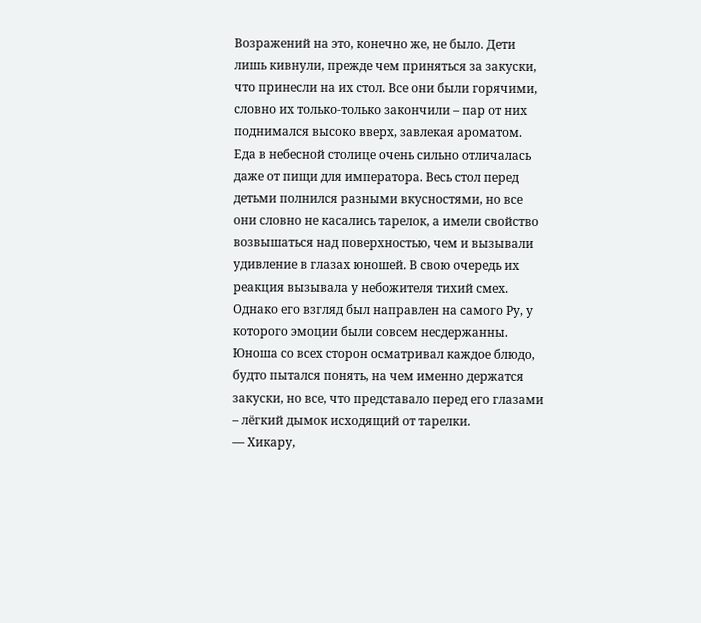Возражений на это, конечно же, не было. Дети лишь кивнули, прежде чем приняться за закуски, что принесли на их стол. Все они были горячими, словно их только-только закончили – пар от них поднимался высоко вверх, завлекая ароматом.
Еда в небесной столице очень сильно отличалась даже от пищи для императора. Весь стол перед детьми полнился разными вкусностями, но все они словно не касались тарелок, а имели свойство возвышаться над поверхностью, чем и вызывали удивление в глазах юношей. В свою очередь их реакция вызывала у небожителя тихий смех.
Однако его взгляд был направлен на самого Ру, у которого эмоции были совсем несдержанны. Юноша со всех сторон осматривал каждое блюдо, будто пытался понять, на чем именно держатся закуски, но все, что представало перед его глазами – лёгкий дымок исходящий от тарелки.
— Хикару,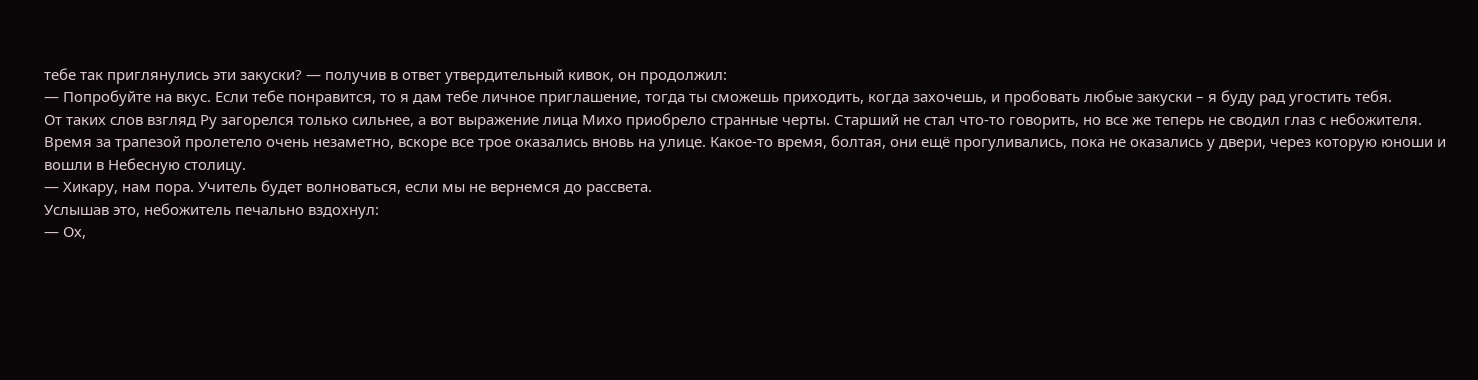тебе так приглянулись эти закуски? — получив в ответ утвердительный кивок, он продолжил:
— Попробуйте на вкус. Если тебе понравится, то я дам тебе личное приглашение, тогда ты сможешь приходить, когда захочешь, и пробовать любые закуски – я буду рад угостить тебя.
От таких слов взгляд Ру загорелся только сильнее, а вот выражение лица Михо приобрело странные черты. Старший не стал что-то говорить, но все же теперь не сводил глаз с небожителя.
Время за трапезой пролетело очень незаметно, вскоре все трое оказались вновь на улице. Какое-то время, болтая, они ещё прогуливались, пока не оказались у двери, через которую юноши и вошли в Небесную столицу.
— Хикару, нам пора. Учитель будет волноваться, если мы не вернемся до рассвета.
Услышав это, небожитель печально вздохнул:
— Ох,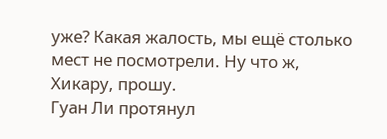уже? Какая жалость, мы ещё столько мест не посмотрели. Ну что ж, Хикару, прошу.
Гуан Ли протянул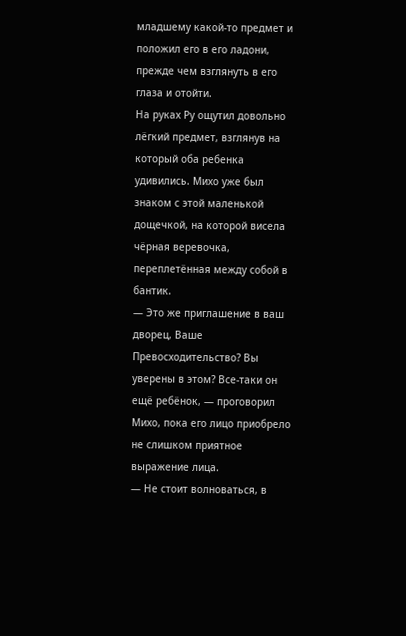младшему какой-то предмет и положил его в его ладони, прежде чем взглянуть в его глаза и отойти.
На руках Ру ощутил довольно лёгкий предмет, взглянув на который оба ребенка удивились. Михо уже был знаком с этой маленькой дощечкой, на которой висела чёрная веревочка, переплетённая между собой в бантик.
— Это же приглашение в ваш дворец, Ваше Превосходительство? Вы уверены в этом? Все-таки он ещё ребёнок, — проговорил Михо, пока его лицо приобрело не слишком приятное выражение лица.
— Не стоит волноваться, в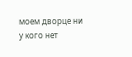моем дворце ни у кого нет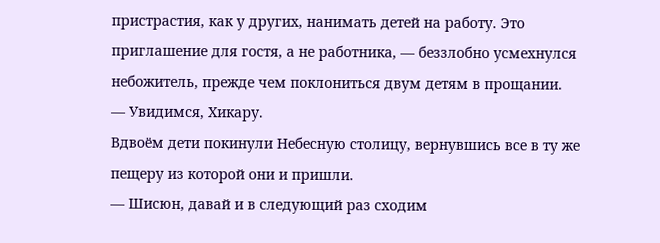пристрастия, как у других, нанимать детей на работу. Это приглашение для гостя, а не работника, — беззлобно усмехнулся небожитель, прежде чем поклониться двум детям в прощании.
— Увидимся, Хикару.
Вдвоём дети покинули Небесную столицу, вернувшись все в ту же пещеру из которой они и пришли.
— Шисюн, давай и в следующий раз сходим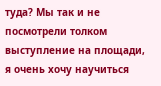туда? Мы так и не посмотрели толком выступление на площади, я очень хочу научиться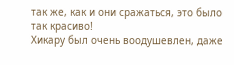так же, как и они сражаться, это было так красиво!
Хикару был очень воодушевлен, даже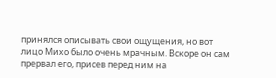принялся описывать свои ощущения, но вот лицо Михо было очень мрачным. Вскоре он сам прервал его, присев перед ним на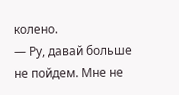колено.
— Ру, давай больше не пойдем. Мне не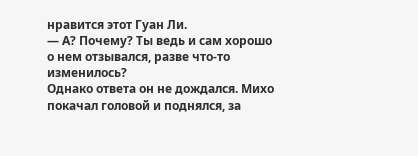нравится этот Гуан Ли.
— А? Почему? Ты ведь и сам хорошо о нем отзывался, разве что-то изменилось?
Однако ответа он не дождался. Михо покачал головой и поднялся, за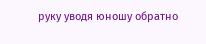руку уводя юношу обратно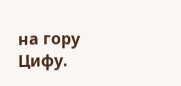на гору Цифу.